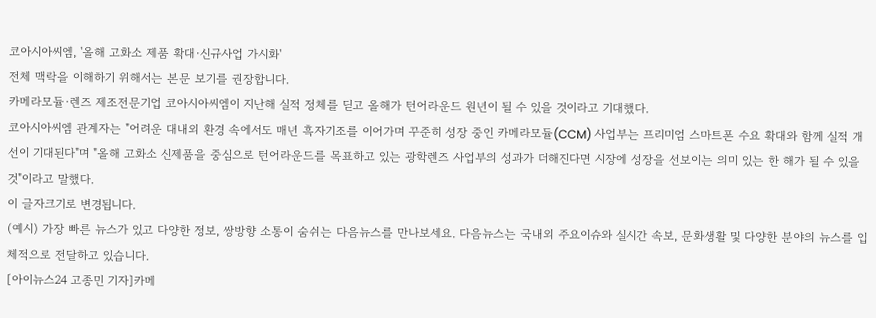코아시아씨엠, '올해 고화소 제품 확대·신규사업 가시화'
전체 맥락을 이해하기 위해서는 본문 보기를 권장합니다.
카메라모듈·렌즈 제조전문기업 코아시아씨엠이 지난해 실적 정체를 딛고 올해가 턴어라운드 원년이 될 수 있을 것이라고 기대했다.
코아시아씨엠 관계자는 "어려운 대내외 환경 속에서도 매년 흑자기조를 이어가며 꾸준히 성장 중인 카메라모듈(CCM) 사업부는 프리미엄 스마트폰 수요 확대와 함께 실적 개선이 기대된다"며 "올해 고화소 신제품을 중심으로 턴어라운드를 목표하고 있는 광학렌즈 사업부의 성과가 더해진다면 시장에 성장을 선보이는 의미 있는 한 해가 될 수 있을 것"이라고 말했다.
이 글자크기로 변경됩니다.
(예시) 가장 빠른 뉴스가 있고 다양한 정보, 쌍방향 소통이 숨쉬는 다음뉴스를 만나보세요. 다음뉴스는 국내외 주요이슈와 실시간 속보, 문화생활 및 다양한 분야의 뉴스를 입체적으로 전달하고 있습니다.
[아이뉴스24 고종민 기자]카메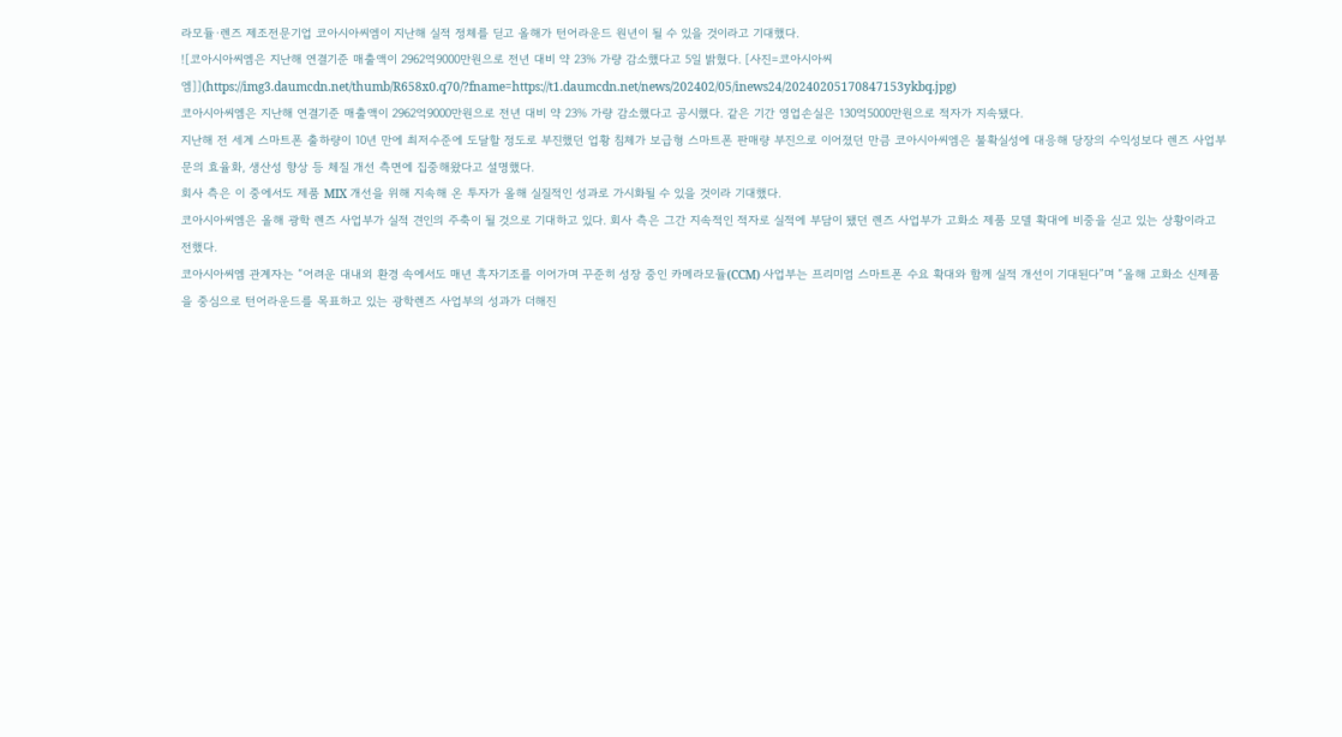라모듈·렌즈 제조전문기업 코아시아씨엠이 지난해 실적 정체를 딛고 올해가 턴어라운드 원년이 될 수 있을 것이라고 기대했다.
![코아시아씨엠은 지난해 연결기준 매출액이 2962억9000만원으로 전년 대비 약 23% 가량 감소했다고 5일 밝혔다. [사진=코아시아씨엠]](https://img3.daumcdn.net/thumb/R658x0.q70/?fname=https://t1.daumcdn.net/news/202402/05/inews24/20240205170847153ykbq.jpg)
코아시아씨엠은 지난해 연결기준 매출액이 2962억9000만원으로 전년 대비 약 23% 가량 감소했다고 공시했다. 같은 기간 영업손실은 130억5000만원으로 적자가 지속됐다.
지난해 전 세계 스마트폰 출하량이 10년 만에 최저수준에 도달할 정도로 부진했던 업황 침체가 보급형 스마트폰 판매량 부진으로 이어졌던 만큼 코아시아씨엠은 불확실성에 대응해 당장의 수익성보다 렌즈 사업부문의 효율화, 생산성 향상 등 체질 개선 측면에 집중해왔다고 설명했다.
회사 측은 이 중에서도 제품 MIX 개선을 위해 지속해 온 투자가 올해 실질적인 성과로 가시화될 수 있을 것이라 기대했다.
코아시아씨엠은 올해 광학 렌즈 사업부가 실적 견인의 주축이 될 것으로 기대하고 있다. 회사 측은 그간 지속적인 적자로 실적에 부담이 됐던 렌즈 사업부가 고화소 제품 모델 확대에 비중을 싣고 있는 상황이라고 전했다.
코아시아씨엠 관계자는 “어려운 대내외 환경 속에서도 매년 흑자기조를 이어가며 꾸준히 성장 중인 카메라모듈(CCM) 사업부는 프리미엄 스마트폰 수요 확대와 함께 실적 개선이 기대된다”며 “올해 고화소 신제품을 중심으로 턴어라운드를 목표하고 있는 광학렌즈 사업부의 성과가 더해진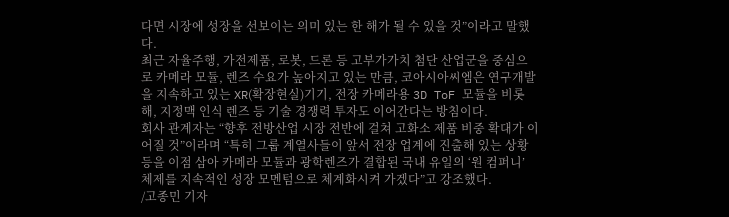다면 시장에 성장을 선보이는 의미 있는 한 해가 될 수 있을 것”이라고 말했다.
최근 자율주행, 가전제품, 로봇, 드론 등 고부가가치 첨단 산업군을 중심으로 카메라 모듈, 렌즈 수요가 높아지고 있는 만큼, 코아시아씨엠은 연구개발을 지속하고 있는 XR(확장현실)기기, 전장 카메라용 3D ToF 모듈을 비롯해, 지정맥 인식 렌즈 등 기술 경쟁력 투자도 이어간다는 방침이다.
회사 관계자는 “향후 전방산업 시장 전반에 걸쳐 고화소 제품 비중 확대가 이어질 것”이라며 “특히 그룹 계열사들이 앞서 전장 업계에 진출해 있는 상황 등을 이점 삼아 카메라 모듈과 광학렌즈가 결합된 국내 유일의 ‘원 컴퍼니’ 체제를 지속적인 성장 모멘텀으로 체계화시켜 가겠다”고 강조했다.
/고종민 기자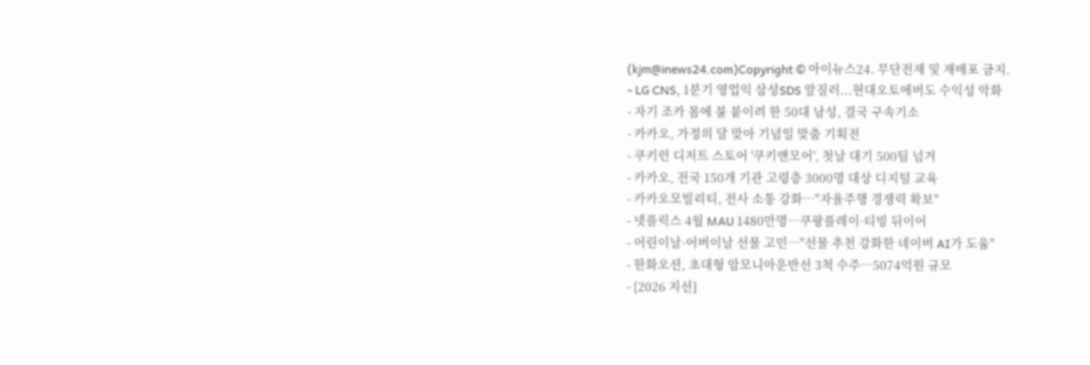(kjm@inews24.com)Copyright © 아이뉴스24. 무단전재 및 재배포 금지.
- LG CNS, 1분기 영업익 삼성SDS 앞질러...현대오토에버도 수익성 악화
- 자기 조카 몸에 불 붙이려 한 50대 남성, 결국 구속기소
- 카카오, 가정의 달 맞아 기념일 맞춤 기획전
- 쿠키런 디저트 스토어 '쿠키앤모어', 첫날 대기 500팀 넘겨
- 카카오, 전국 150개 기관 고령층 3000명 대상 디지털 교육
- 카카오모빌리티, 전사 소통 강화⋯"자율주행 경쟁력 확보"
- 넷플릭스 4월 MAU 1480만명…쿠팡플레이·티빙 뒤이어
- 어린이날·어버이날 선물 고민⋯"선물 추천 강화한 네이버 AI가 도움"
- 한화오션, 초대형 암모니아운반선 3척 수주⋯5074억원 규모
- [2026 지선]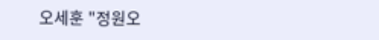오세훈 "정원오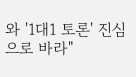와 '1대1 토론' 진심으로 바라"